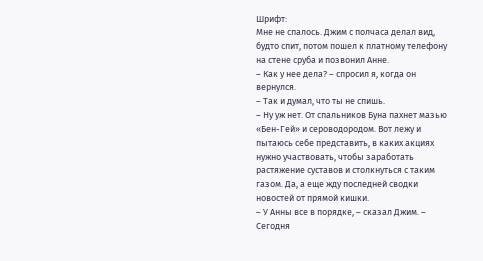Шрифт:
Мне не спалось. Джим с полчаса делал вид, будто спит, потом пошел к платному телефону на стене сруба и позвонил Анне.
– Как у нее дела? – спросил я, когда он вернулся.
– Так и думал, что ты не спишь.
– Ну уж нет. От спальников Буна пахнет мазью «Бен-Гей» и сероводородом. Вот лежу и пытаюсь себе представить, в каких акциях нужно участвовать, чтобы заработать растяжение суставов и столкнуться с таким газом. Да, а еще жду последней сводки новостей от прямой кишки.
– У Анны все в порядке, – сказал Джим. – Сегодня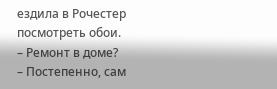ездила в Рочестер посмотреть обои.
– Ремонт в доме?
– Постепенно, сам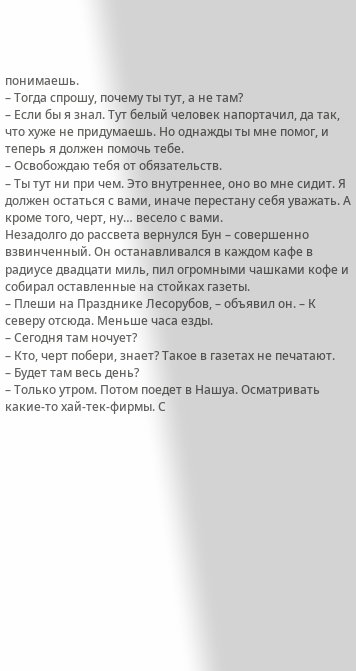понимаешь.
– Тогда спрошу, почему ты тут, а не там?
– Если бы я знал. Тут белый человек напортачил, да так, что хуже не придумаешь. Но однажды ты мне помог, и теперь я должен помочь тебе.
– Освобождаю тебя от обязательств.
– Ты тут ни при чем. Это внутреннее, оно во мне сидит. Я должен остаться с вами, иначе перестану себя уважать. А кроме того, черт, ну… весело с вами.
Незадолго до рассвета вернулся Бун – совершенно взвинченный. Он останавливался в каждом кафе в радиусе двадцати миль, пил огромными чашками кофе и собирал оставленные на стойках газеты.
– Плеши на Празднике Лесорубов, – объявил он. – К северу отсюда. Меньше часа езды.
– Сегодня там ночует?
– Кто, черт побери, знает? Такое в газетах не печатают.
– Будет там весь день?
– Только утром. Потом поедет в Нашуа. Осматривать какие-то хай-тек-фирмы. С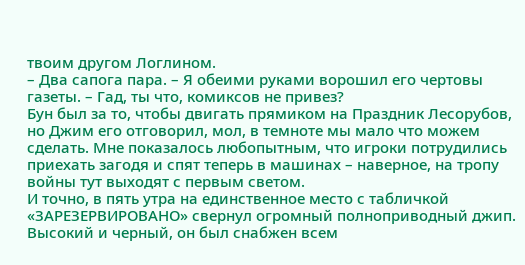твоим другом Логлином.
– Два сапога пара. – Я обеими руками ворошил его чертовы газеты. – Гад, ты что, комиксов не привез?
Бун был за то, чтобы двигать прямиком на Праздник Лесорубов, но Джим его отговорил, мол, в темноте мы мало что можем сделать. Мне показалось любопытным, что игроки потрудились приехать загодя и спят теперь в машинах – наверное, на тропу войны тут выходят с первым светом.
И точно, в пять утра на единственное место с табличкой «ЗАРЕЗЕРВИРОВАНО» свернул огромный полноприводный джип. Высокий и черный, он был снабжен всем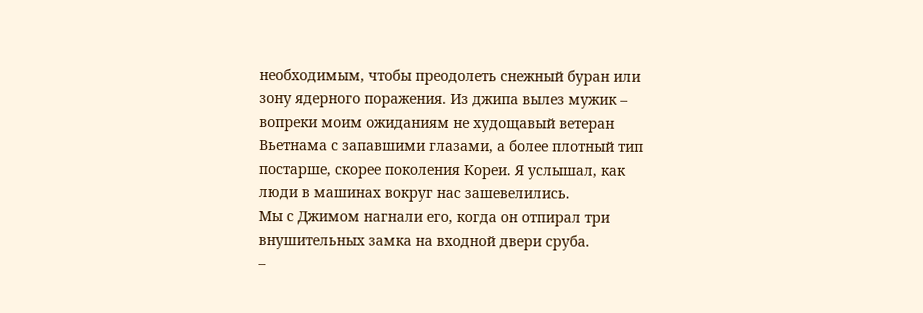необходимым, чтобы преодолеть снежный буран или зону ядерного поражения. Из джипа вылез мужик – вопреки моим ожиданиям не худощавый ветеран Вьетнама с запавшими глазами, а более плотный тип постарше, скорее поколения Кореи. Я услышал, как люди в машинах вокруг нас зашевелились.
Мы с Джимом нагнали его, когда он отпирал три внушительных замка на входной двери сруба.
–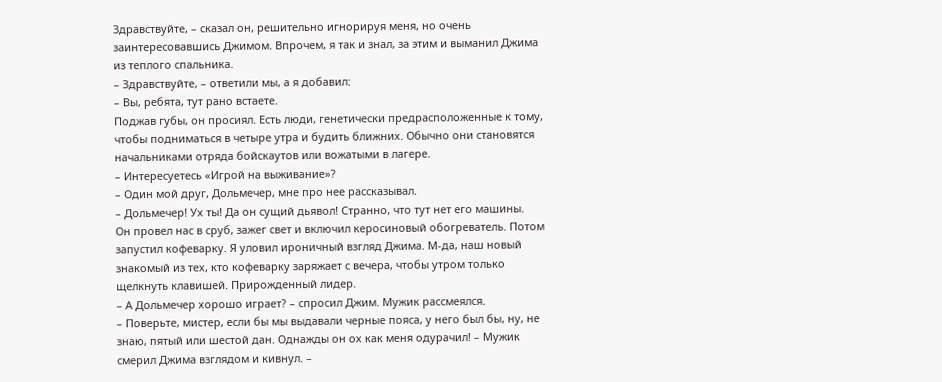Здравствуйте, – сказал он, решительно игнорируя меня, но очень заинтересовавшись Джимом. Впрочем, я так и знал, за этим и выманил Джима из теплого спальника.
– Здравствуйте, – ответили мы, а я добавил:
– Вы, ребята, тут рано встаете.
Поджав губы, он просиял. Есть люди, генетически предрасположенные к тому, чтобы подниматься в четыре утра и будить ближних. Обычно они становятся начальниками отряда бойскаутов или вожатыми в лагере.
– Интересуетесь «Игрой на выживание»?
– Один мой друг, Дольмечер, мне про нее рассказывал.
– Дольмечер! Ух ты! Да он сущий дьявол! Странно, что тут нет его машины.
Он провел нас в сруб, зажег свет и включил керосиновый обогреватель. Потом запустил кофеварку. Я уловил ироничный взгляд Джима. М-да, наш новый знакомый из тех, кто кофеварку заряжает с вечера, чтобы утром только щелкнуть клавишей. Прирожденный лидер.
– А Дольмечер хорошо играет? – спросил Джим. Мужик рассмеялся.
– Поверьте, мистер, если бы мы выдавали черные пояса, у него был бы, ну, не знаю, пятый или шестой дан. Однажды он ох как меня одурачил! – Мужик смерил Джима взглядом и кивнул. –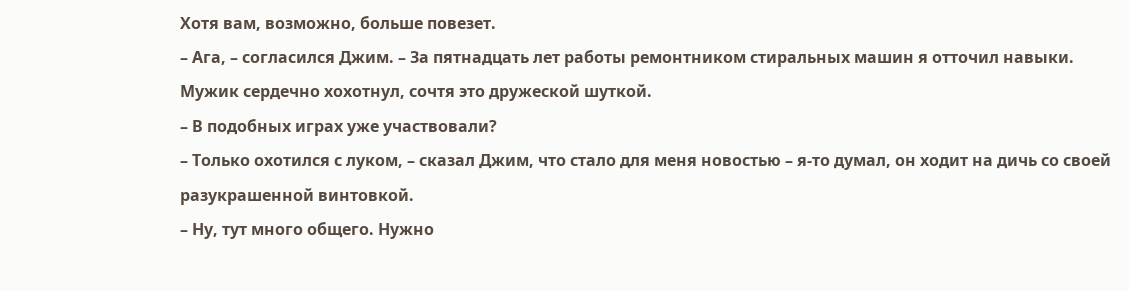Хотя вам, возможно, больше повезет.
– Ага, – согласился Джим. – За пятнадцать лет работы ремонтником стиральных машин я отточил навыки.
Мужик сердечно хохотнул, сочтя это дружеской шуткой.
– В подобных играх уже участвовали?
– Только охотился с луком, – сказал Джим, что стало для меня новостью – я-то думал, он ходит на дичь со своей разукрашенной винтовкой.
– Ну, тут много общего. Нужно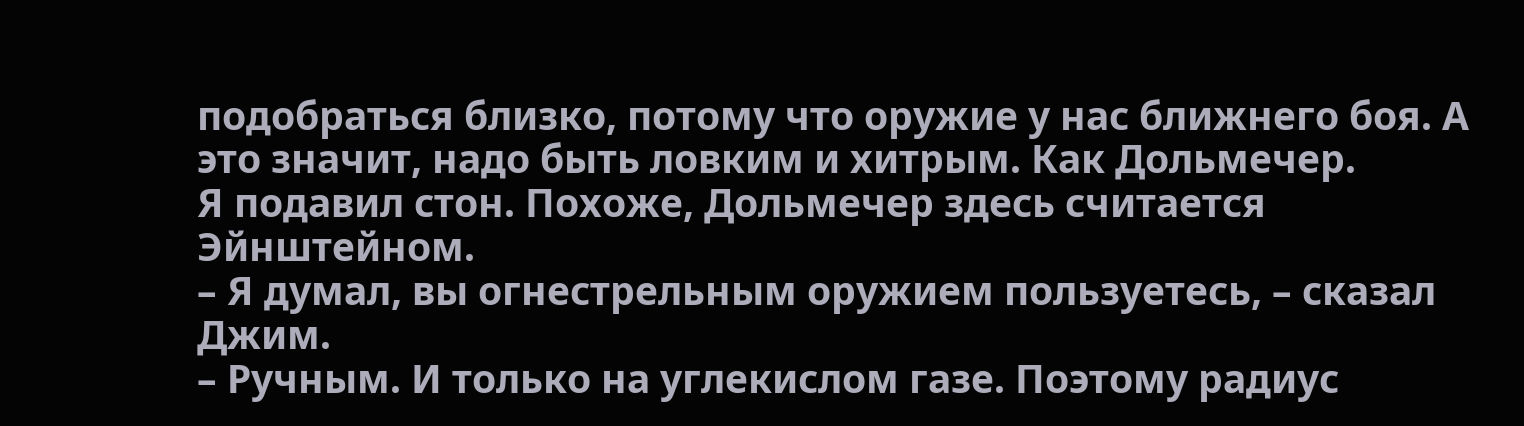подобраться близко, потому что оружие у нас ближнего боя. А это значит, надо быть ловким и хитрым. Как Дольмечер.
Я подавил стон. Похоже, Дольмечер здесь считается Эйнштейном.
– Я думал, вы огнестрельным оружием пользуетесь, – сказал Джим.
– Ручным. И только на углекислом газе. Поэтому радиус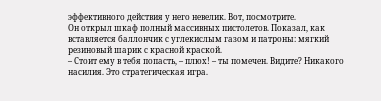эффективного действия у него невелик. Вот, посмотрите.
Он открыл шкаф полный массивных пистолетов. Показал, как вставляется баллончик с углекислым газом и патроны: мягкий резиновый шарик с красной краской.
– Стоит ему в тебя попасть, – плюх! – ты помечен. Видите? Никакого насилия. Это стратегическая игра.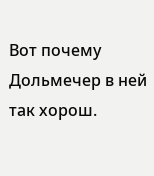Вот почему Дольмечер в ней так хорош.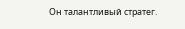Он талантливый стратег.